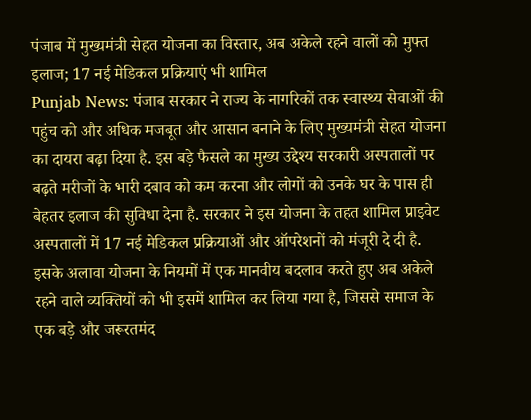पंजाब में मुख्यमंत्री सेहत योजना का विस्तार, अब अकेले रहने वालों को मुफ्त इलाज; 17 नई मेडिकल प्रक्रियाएं भी शामिल
Punjab News: पंजाब सरकार ने राज्य के नागरिकों तक स्वास्थ्य सेवाओं की पहुंच को और अधिक मजबूत और आसान बनाने के लिए मुख्यमंत्री सेहत योजना का दायरा बढ़ा दिया है. इस बड़े फैसले का मुख्य उद्देश्य सरकारी अस्पतालों पर बढ़ते मरीजों के भारी दबाव को कम करना और लोगों को उनके घर के पास ही बेहतर इलाज की सुविधा देना है. सरकार ने इस योजना के तहत शामिल प्राइवेट अस्पतालों में 17 नई मेडिकल प्रक्रियाओं और ऑपरेशनों को मंजूरी दे दी है. इसके अलावा योजना के नियमों में एक मानवीय बदलाव करते हुए अब अकेले रहने वाले व्यक्तियों को भी इसमें शामिल कर लिया गया है, जिससे समाज के एक बड़े और जरूरतमंद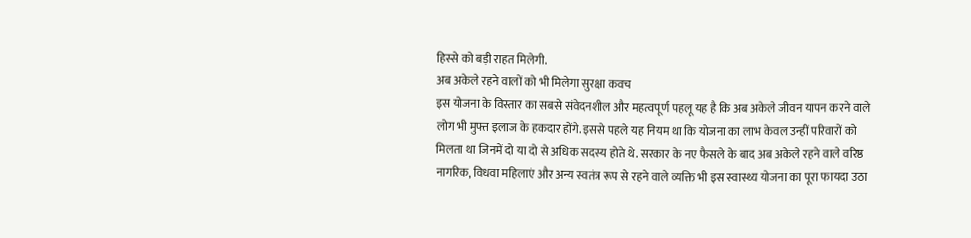हिस्से को बड़ी राहत मिलेगी.
अब अकेले रहने वालों को भी मिलेगा सुरक्षा कवच
इस योजना के विस्तार का सबसे संवेदनशील और महत्वपूर्ण पहलू यह है कि अब अकेले जीवन यापन करने वाले लोग भी मुफ्त इलाज के हकदार होंगे. इससे पहले यह नियम था कि योजना का लाभ केवल उन्हीं परिवारों को मिलता था जिनमें दो या दो से अधिक सदस्य होते थे. सरकार के नए फैसले के बाद अब अकेले रहने वाले वरिष्ठ नागरिक, विधवा महिलाएं और अन्य स्वतंत्र रूप से रहने वाले व्यक्ति भी इस स्वास्थ्य योजना का पूरा फायदा उठा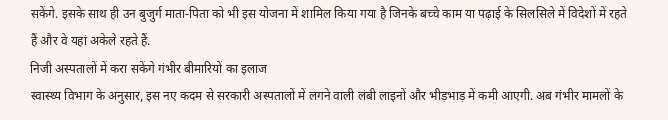सकेंगे. इसके साथ ही उन बुजुर्ग माता-पिता को भी इस योजना में शामिल किया गया है जिनके बच्चे काम या पढ़ाई के सिलसिले में विदेशों में रहते हैं और वे यहां अकेले रहते हैं.
निजी अस्पतालों में करा सकेंगे गंभीर बीमारियों का इलाज
स्वास्थ्य विभाग के अनुसार, इस नए कदम से सरकारी अस्पतालों में लगने वाली लंबी लाइनों और भीड़भाड़ में कमी आएगी. अब गंभीर मामलों के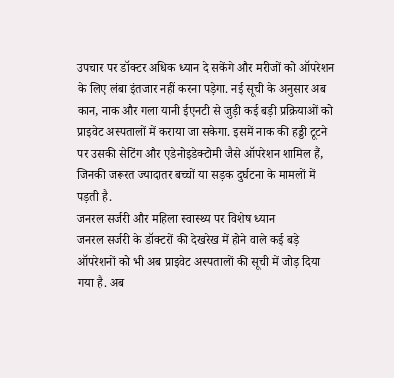उपचार पर डॉक्टर अधिक ध्यान दे सकेंगे और मरीजों को ऑपरेशन के लिए लंबा इंतजार नहीं करना पड़ेगा. नई सूची के अनुसार अब कान, नाक और गला यानी ईएनटी से जुड़ी कई बड़ी प्रक्रियाओं को प्राइवेट अस्पतालों में कराया जा सकेगा. इसमें नाक की हड्डी टूटने पर उसकी सेटिंग और एडेनोइडेक्टोमी जैसे ऑपरेशन शामिल हैं, जिनकी जरूरत ज्यादातर बच्चों या सड़क दुर्घटना के मामलों में पड़ती है.
जनरल सर्जरी और महिला स्वास्थ्य पर विशेष ध्यान
जनरल सर्जरी के डॉक्टरों की देखरेख में होने वाले कई बड़े ऑपरेशनों को भी अब प्राइवेट अस्पतालों की सूची में जोड़ दिया गया है. अब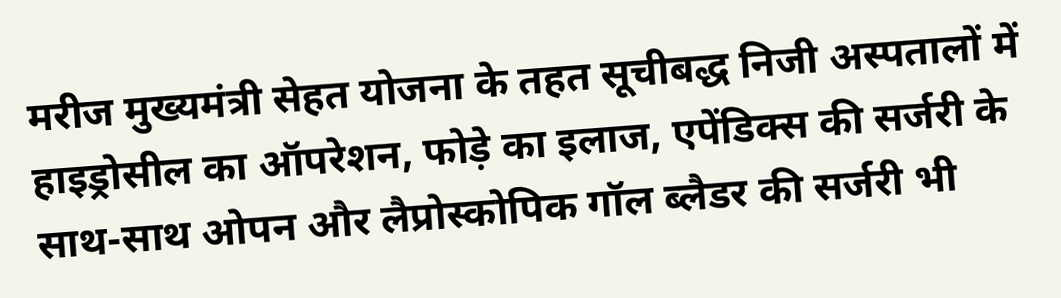मरीज मुख्यमंत्री सेहत योजना के तहत सूचीबद्ध निजी अस्पतालों में हाइड्रोसील का ऑपरेशन, फोड़े का इलाज, एपेंडिक्स की सर्जरी के साथ-साथ ओपन और लैप्रोस्कोपिक गॉल ब्लैडर की सर्जरी भी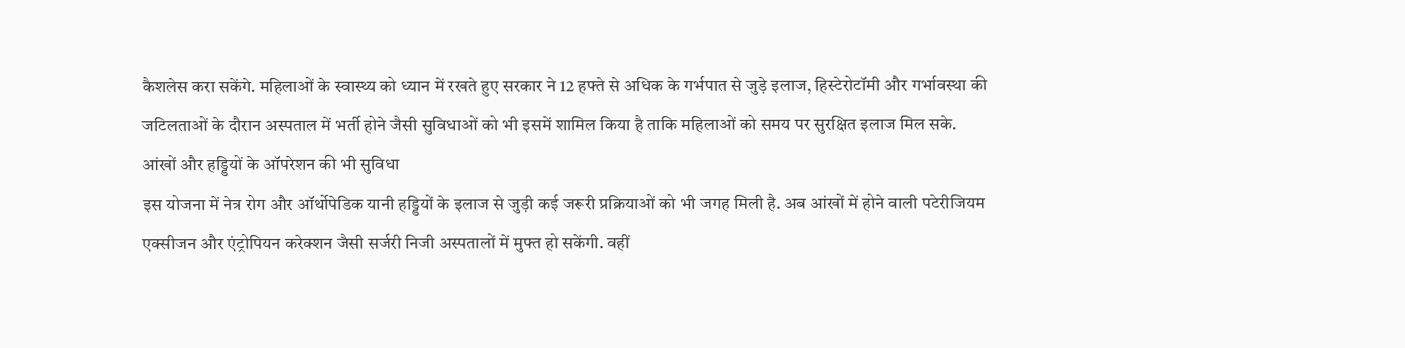कैशलेस करा सकेंगे. महिलाओं के स्वास्थ्य को ध्यान में रखते हुए सरकार ने 12 हफ्ते से अधिक के गर्भपात से जुड़े इलाज, हिस्टेरोटॉमी और गर्भावस्था की जटिलताओं के दौरान अस्पताल में भर्ती होने जैसी सुविधाओं को भी इसमें शामिल किया है ताकि महिलाओं को समय पर सुरक्षित इलाज मिल सके.
आंखों और हड्डियों के ऑपरेशन की भी सुविधा
इस योजना में नेत्र रोग और ऑर्थोपेडिक यानी हड्डियों के इलाज से जुड़ी कई जरूरी प्रक्रियाओं को भी जगह मिली है. अब आंखों में होने वाली पटेरीजियम एक्सीजन और एंट्रोपियन करेक्शन जैसी सर्जरी निजी अस्पतालों में मुफ्त हो सकेंगी. वहीं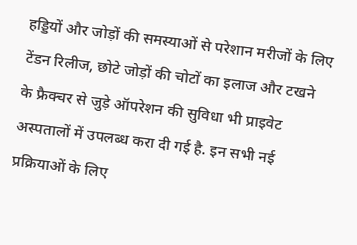हड्डियों और जोड़ों की समस्याओं से परेशान मरीजों के लिए टेंडन रिलीज, छोटे जोड़ों की चोटों का इलाज और टखने के फ्रैक्चर से जुड़े ऑपरेशन की सुविधा भी प्राइवेट अस्पतालों में उपलब्ध करा दी गई है. इन सभी नई प्रक्रियाओं के लिए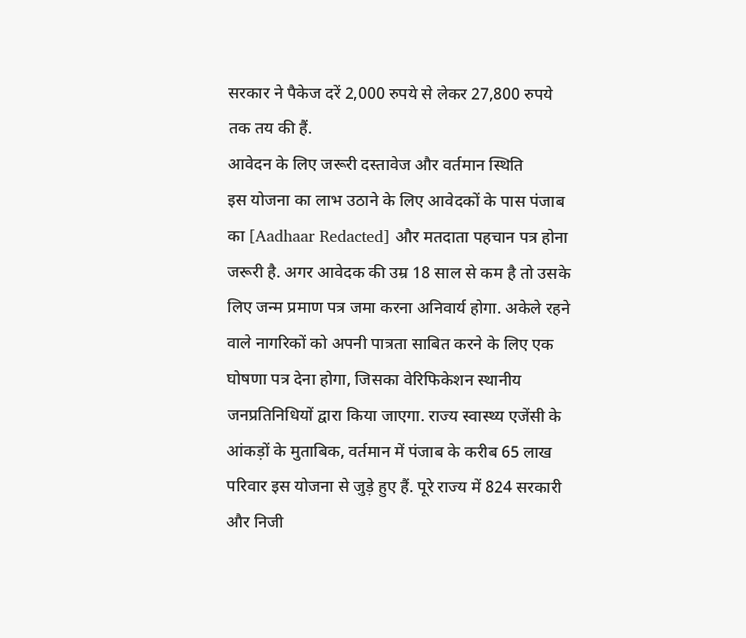सरकार ने पैकेज दरें 2,000 रुपये से लेकर 27,800 रुपये तक तय की हैं.
आवेदन के लिए जरूरी दस्तावेज और वर्तमान स्थिति
इस योजना का लाभ उठाने के लिए आवेदकों के पास पंजाब का [Aadhaar Redacted] और मतदाता पहचान पत्र होना जरूरी है. अगर आवेदक की उम्र 18 साल से कम है तो उसके लिए जन्म प्रमाण पत्र जमा करना अनिवार्य होगा. अकेले रहने वाले नागरिकों को अपनी पात्रता साबित करने के लिए एक घोषणा पत्र देना होगा, जिसका वेरिफिकेशन स्थानीय जनप्रतिनिधियों द्वारा किया जाएगा. राज्य स्वास्थ्य एजेंसी के आंकड़ों के मुताबिक, वर्तमान में पंजाब के करीब 65 लाख परिवार इस योजना से जुड़े हुए हैं. पूरे राज्य में 824 सरकारी और निजी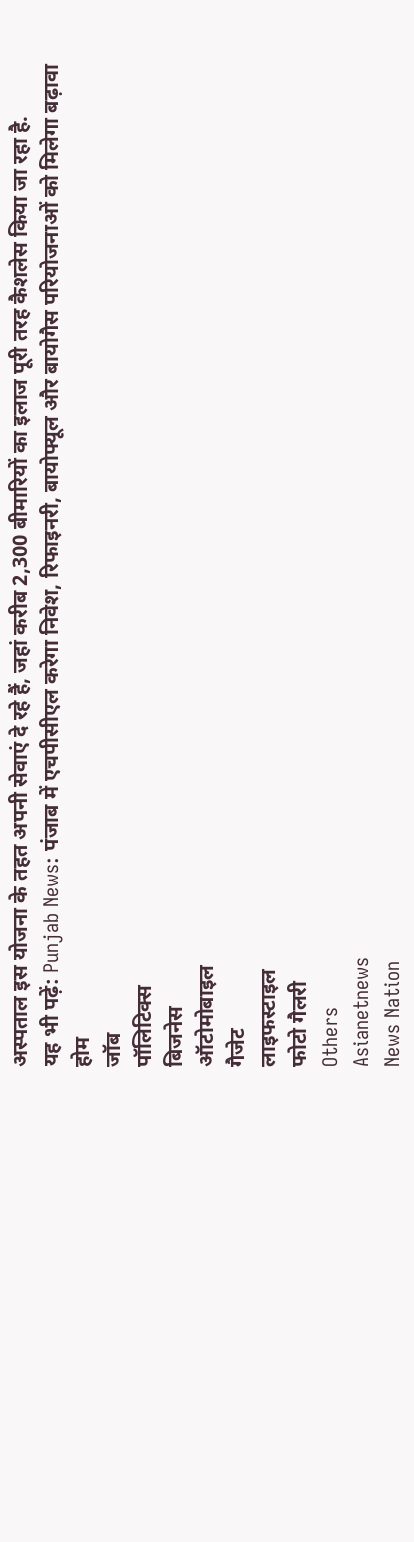अस्पताल इस योजना के तहत अपनी सेवाएं दे रहे हैं, जहां करीब 2,300 बीमारियों का इलाज पूरी तरह कैशलेस किया जा रहा है.
यह भी पढ़ें: Punjab News: पंजाब में एचपीसीएल करेगा निवेश, रिफाइनरी, बायोफ्यूल और बायोगैस परियोजनाओं को मिलेगा बढ़ावा
होम
जॉब
पॉलिटिक्स
बिजनेस
ऑटोमोबाइल
गैजेट
लाइफस्टाइल
फोटो गैलरी
Others
Asianetnews
News Nation